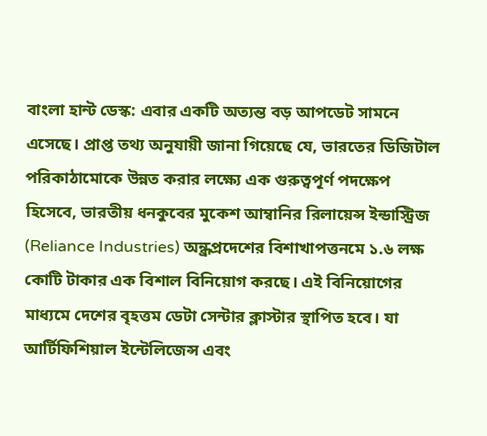বাংলা হান্ট ডেস্ক: এবার একটি অত্যন্ত বড় আপডেট সামনে এসেছে। প্রাপ্ত তথ্য অনুযায়ী জানা গিয়েছে যে, ভারতের ডিজিটাল পরিকাঠামোকে উন্নত করার লক্ষ্যে এক গুরুত্বপূর্ণ পদক্ষেপ হিসেবে, ভারতীয় ধনকুবের মুকেশ আম্বানির রিলায়েন্স ইন্ডাস্ট্রিজ (Reliance Industries) অন্ধ্রপ্রদেশের বিশাখাপত্তনমে ১.৬ লক্ষ কোটি টাকার এক বিশাল বিনিয়োগ করছে। এই বিনিয়োগের মাধ্যমে দেশের বৃহত্তম ডেটা সেন্টার ক্লাস্টার স্থাপিত হবে। যা আর্টিফিশিয়াল ইন্টেলিজেন্স এবং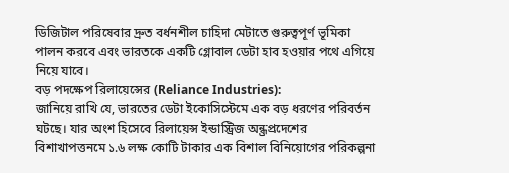ডিজিটাল পরিষেবার দ্রুত বর্ধনশীল চাহিদা মেটাতে গুরুত্বপূর্ণ ভূমিকা পালন করবে এবং ভারতকে একটি গ্লোবাল ডেটা হাব হওয়ার পথে এগিয়ে নিয়ে যাবে।
বড় পদক্ষেপ রিলায়েন্সের (Reliance Industries):
জানিয়ে রাখি যে, ভারতের ডেটা ইকোসিস্টেমে এক বড় ধরণের পরিবর্তন ঘটছে। যার অংশ হিসেবে রিলায়েন্স ইন্ডাস্ট্রিজ অন্ধ্রপ্রদেশের বিশাখাপত্তনমে ১.৬ লক্ষ কোটি টাকার এক বিশাল বিনিয়োগের পরিকল্পনা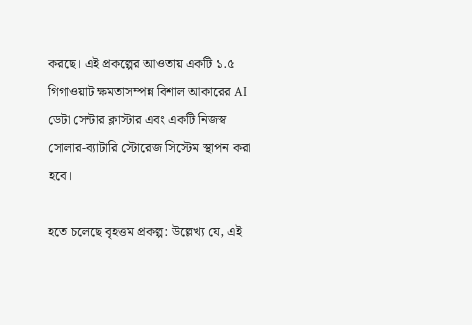করছে। এই প্রকল্পের আওতায় একটি ১.৫ গিগাওয়াট ক্ষমতাসম্পন্ন বিশাল আকারের AI ডেটা সেন্টার ক্লাস্টার এবং একটি নিজস্ব সোলার-ব্যাটারি স্টোরেজ সিস্টেম স্থাপন করা হবে।

হতে চলেছে বৃহত্তম প্রকল্প: উল্লেখ্য যে, এই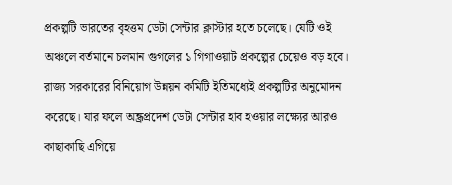প্রকল্পটি ভারতের বৃহত্তম ডেটা সেন্টার ক্লাস্টার হতে চলেছে। যেটি ওই অঞ্চলে বর্তমানে চলমান গুগলের ১ গিগাওয়াট প্রকল্পের চেয়েও বড় হবে। রাজ্য সরকারের বিনিয়োগ উন্নয়ন কমিটি ইতিমধ্যেই প্রকল্পটির অনুমোদন করেছে। যার ফলে অন্ধ্রপ্রদেশ ডেটা সেন্টার হাব হওয়ার লক্ষ্যের আরও কাছাকাছি এগিয়ে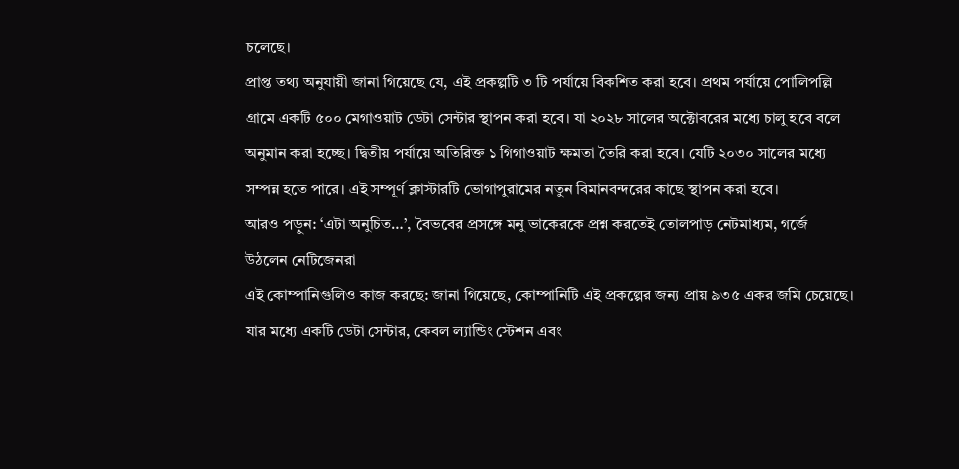চলেছে।
প্রাপ্ত তথ্য অনুযায়ী জানা গিয়েছে যে, এই প্রকল্পটি ৩ টি পর্যায়ে বিকশিত করা হবে। প্রথম পর্যায়ে পোলিপল্লি গ্রামে একটি ৫০০ মেগাওয়াট ডেটা সেন্টার স্থাপন করা হবে। যা ২০২৮ সালের অক্টোবরের মধ্যে চালু হবে বলে অনুমান করা হচ্ছে। দ্বিতীয় পর্যায়ে অতিরিক্ত ১ গিগাওয়াট ক্ষমতা তৈরি করা হবে। যেটি ২০৩০ সালের মধ্যে সম্পন্ন হতে পারে। এই সম্পূর্ণ ক্লাস্টারটি ভোগাপুরামের নতুন বিমানবন্দরের কাছে স্থাপন করা হবে।
আরও পড়ুন: ‘এটা অনুচিত…’, বৈভবের প্রসঙ্গে মনু ভাকেরকে প্রশ্ন করতেই তোলপাড় নেটমাধ্যম, গর্জে উঠলেন নেটিজেনরা
এই কোম্পানিগুলিও কাজ করছে: জানা গিয়েছে, কোম্পানিটি এই প্রকল্পের জন্য প্রায় ৯৩৫ একর জমি চেয়েছে। যার মধ্যে একটি ডেটা সেন্টার, কেবল ল্যান্ডিং স্টেশন এবং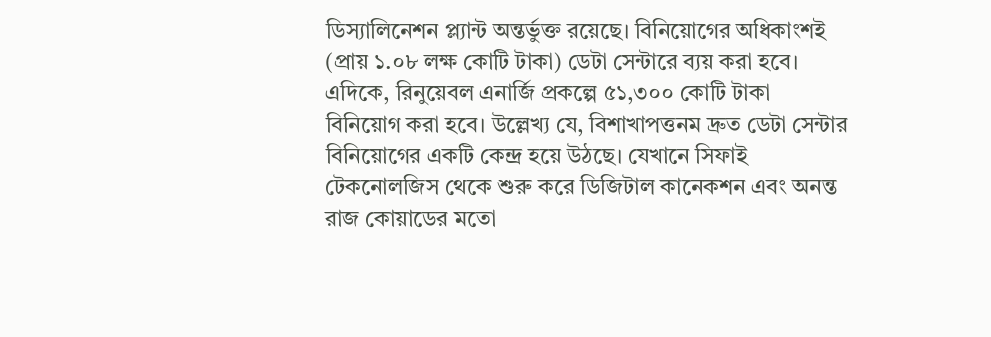ডিস্যালিনেশন প্ল্যান্ট অন্তর্ভুক্ত রয়েছে। বিনিয়োগের অধিকাংশই (প্রায় ১.০৮ লক্ষ কোটি টাকা) ডেটা সেন্টারে ব্যয় করা হবে। এদিকে, রিনুয়েবল এনার্জি প্রকল্পে ৫১,৩০০ কোটি টাকা বিনিয়োগ করা হবে। উল্লেখ্য যে, বিশাখাপত্তনম দ্রুত ডেটা সেন্টার বিনিয়োগের একটি কেন্দ্র হয়ে উঠছে। যেখানে সিফাই টেকনোলজিস থেকে শুরু করে ডিজিটাল কানেকশন এবং অনন্ত রাজ কোয়াডের মতো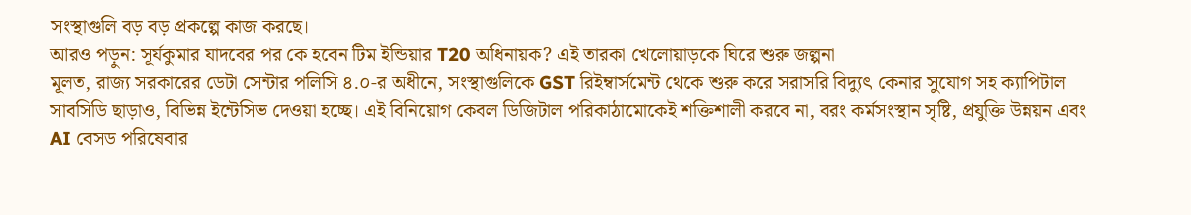সংস্থাগুলি বড় বড় প্রকল্পে কাজ করছে।
আরও পড়ুন: সূর্যকুমার যাদবের পর কে হবেন টিম ইন্ডিয়ার T20 অধিনায়ক? এই তারকা খেলোয়াড়কে ঘিরে শুরু জল্পনা
মূলত, রাজ্য সরকারের ডেটা সেন্টার পলিসি ৪.০-র অধীনে, সংস্থাগুলিকে GST রিইম্বার্সমেন্ট থেকে শুরু করে সরাসরি বিদ্যুৎ কেনার সুযোগ সহ ক্যাপিটাল সাবসিডি ছাড়াও, বিভিন্ন ইন্টেসিভ দেওয়া হচ্ছে। এই বিনিয়োগ কেবল ডিজিটাল পরিকাঠামোকেই শক্তিশালী করবে না, বরং কর্মসংস্থান সৃষ্টি, প্রযুক্তি উন্নয়ন এবং AI বেসড পরিষেবার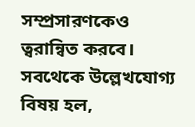সম্প্রসারণকেও ত্বরান্বিত করবে। সবথেকে উল্লেখযোগ্য বিষয় হল,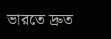ভারতে দ্রুত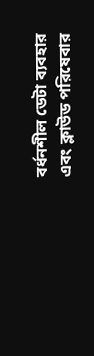বর্ধনশীল ডেটা ব্যবহার এবং ক্লাউড পরিষেবার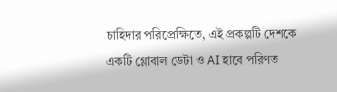চাহিদার পরিপ্রেক্ষিতে, এই প্রকল্পটি দেশকে একটি গ্লোবাল ডেটা ও AI হাবে পরিণত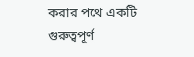করার পথে একটি গুরুত্বপূর্ণ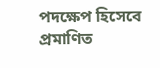পদক্ষেপ হিসেবে প্রমাণিত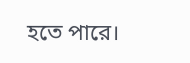হতে পারে।